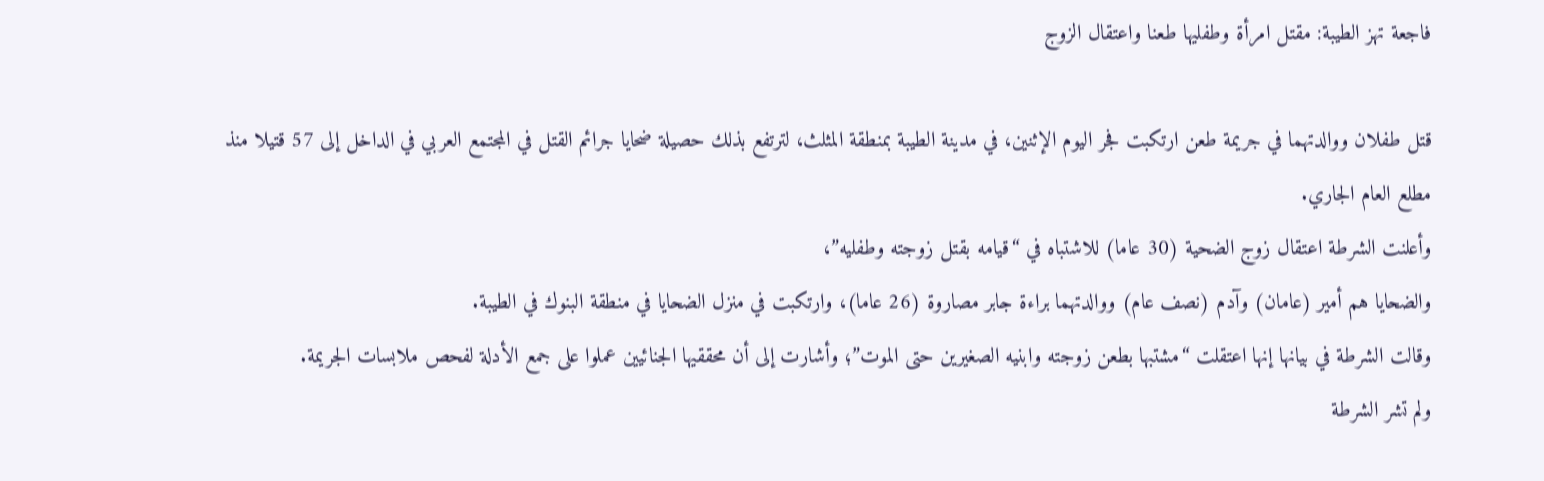فاجعة تهز الطيبة: مقتل امرأة وطفليها طعنا واعتقال الزوج

قتل طفلان ووالدتهما في جريمة طعن ارتكبت فجر اليوم الإثنين، في مدينة الطيبة بمنطقة المثلث، لترتفع بذلك حصيلة ضحايا جرائم القتل في المجتمع العربي في الداخل إلى 57 قتيلا منذ مطلع العام الجاري.
وأعلنت الشرطة اعتقال زوج الضحية (30 عاما) للاشتباه في “قيامه بقتل زوجته وطفليه”،
والضحايا هم أمير (عامان) وآدم (نصف عام) ووالدتهما براءة جابر مصاروة (26 عاما)، وارتكبت في منزل الضحايا في منطقة البنوك في الطيبة.
وقالت الشرطة في بيانها إنها اعتقلت “مشتبها بطعن زوجته وابنيه الصغيرين حتى الموت”؛ وأشارت إلى أن محققيها الجنائيين عملوا على جمع الأدلة لفحص ملابسات الجريمة.
ولم تشر الشرطة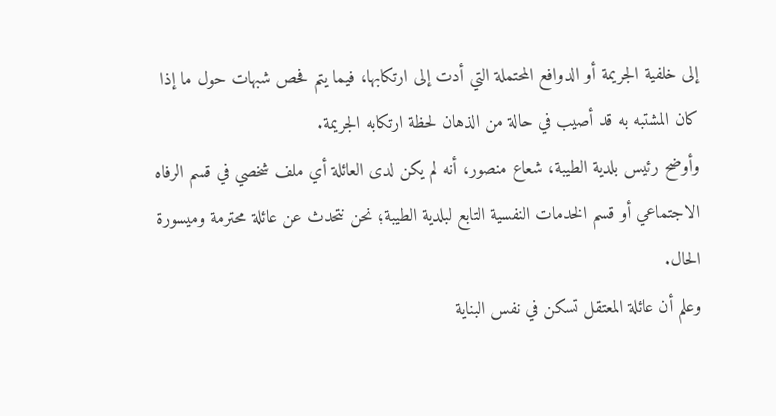إلى خلفية الجريمة أو الدوافع المحتملة التي أدت إلى ارتكابها، فيما يتم فحص شبهات حول ما إذا كان المشتبه به قد أصيب في حالة من الذهان لحظة ارتكابه الجريمة.
وأوضح رئيس بلدية الطيبة، شعاع منصور، أنه لم يكن لدى العائلة أي ملف شخصي في قسم الرفاه الاجتماعي أو قسم الخدمات النفسية التابع لبلدية الطيبة؛ نحن نتحدث عن عائلة محترمة وميسورة الحال.
وعلم أن عائلة المعتقل تسكن في نفس البناية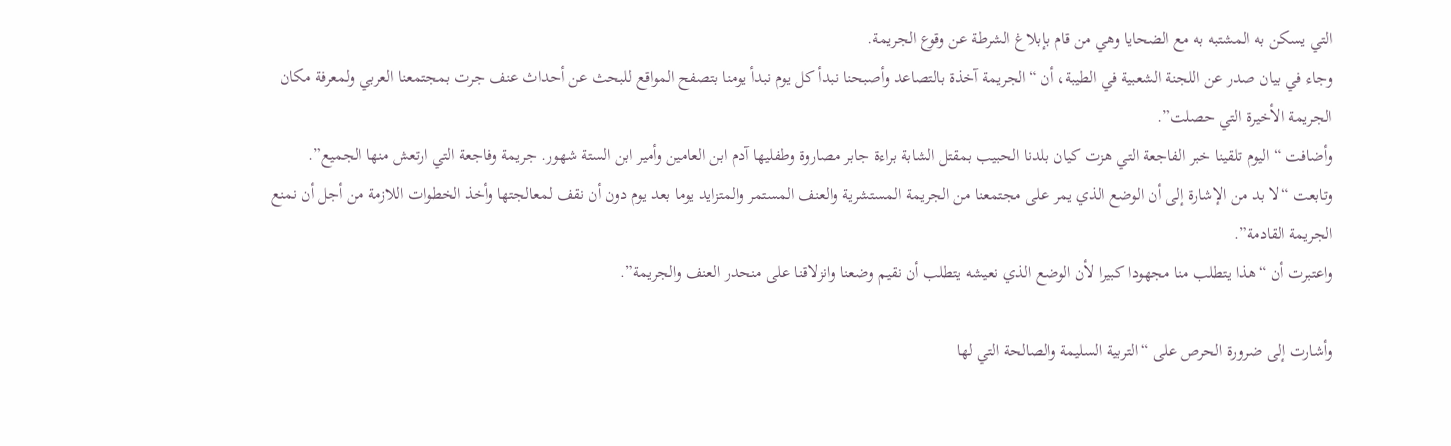التي يسكن به المشتبه به مع الضحايا وهي من قام بإبلاغ الشرطة عن وقوع الجريمة.
وجاء في بيان صدر عن اللجنة الشعبية في الطيبة، أن “الجريمة آخذة بالتصاعد وأصبحنا نبدأ كل يوم نبدأ يومنا بتصفح المواقع للبحث عن أحداث عنف جرت بمجتمعنا العربي ولمعرفة مكان الجريمة الأخيرة التي حصلت”.
وأضافت “اليوم تلقينا خبر الفاجعة التي هزت كيان بلدنا الحبيب بمقتل الشابة براءة جابر مصاروة وطفليها آدم ابن العامين وأمير ابن الستة شهور. جريمة وفاجعة التي ارتعش منها الجميع”.
وتابعت “لا بد من الإشارة إلى أن الوضع الذي يمر على مجتمعنا من الجريمة المستشرية والعنف المستمر والمتزايد يوما بعد يوم دون أن نقف لمعالجتها وأخذ الخطوات اللازمة من أجل أن نمنع الجريمة القادمة”.
واعتبرت أن “هذا يتطلب منا مجهودا كبيرا لأن الوضع الذي نعيشه يتطلب أن نقيم وضعنا وانزلاقنا على منحدر العنف والجريمة”.

وأشارت إلى ضرورة الحرص على “التربية السليمة والصالحة التي لها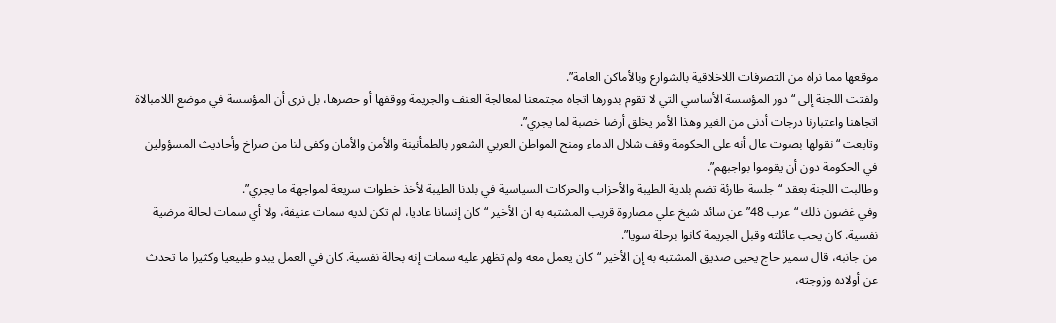موقعها مما نراه من التصرفات اللاخلاقية بالشوارع وبالأماكن العامة”.
ولفتت اللجنة إلى “دور المؤسسة الأساسي التي لا تقوم بدورها اتجاه مجتمعنا لمعالجة العنف والجريمة ووقفها أو حصرها، بل نرى أن المؤسسة في موضع اللامبالاة اتجاهنا واعتبارنا درجات أدنى من الغير وهذا الأمر يخلق أرضا خصبة لما يجري”.
وتابعت “نقولها بصوت عال أنه على الحكومة وقف شلال الدماء ومنح المواطن العربي الشعور بالطمأنينة والأمن والأمان وكفى لنا من صراخ وأحاديث المسؤولين في الحكومة دون أن يقوموا بواجبهم”.
وطالبت اللجنة بعقد “جلسة طارئة تضم بلدية الطيبة والأحزاب والحركات السياسية في بلدنا الطيبة لأخذ خطوات سريعة لمواجهة ما يجري”.
وفي غضون ذلك “عرب 48” عن سائد شيخ علي مصاروة قريب المشتبه به ان الأخير “كان إنسانا عاديا، لم تكن لديه سمات عنيفة، ولا أي سمات لحالة مرضية نفسية. كان يحب عائلته وقبل الجريمة كانوا برحلة سويا”.
من جانبه، قال سمير حاج يحيى صديق المشتبه به إن الأخير “كان يعمل معه ولم تظهر عليه سمات إنه بحالة نفسية. كان في العمل يبدو طبيعيا وكثيرا ما تحدث عن أولاده وزوجته،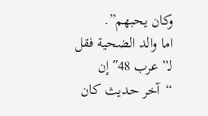وكان يحبهم”.
اما والد الضحية فقل لـ”عرب 48″ إن “آخر حديث كان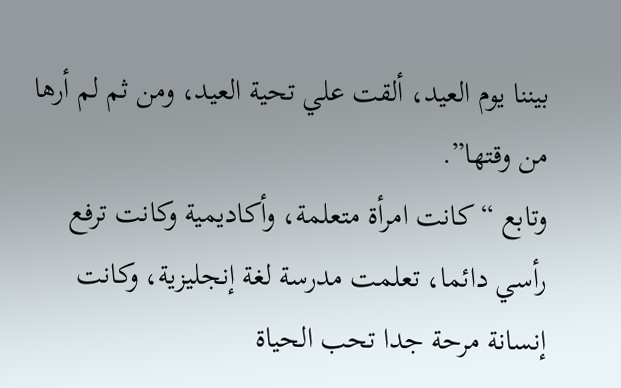بيننا يوم العيد، ألقت علي تحية العيد، ومن ثم لم أرها من وقتها”.
وتابع “كانت امرأة متعلمة، وأكاديمية وكانت ترفع رأسي دائما، تعلمت مدرسة لغة إنجليزية، وكانت إنسانة مرحة جدا تحب الحياة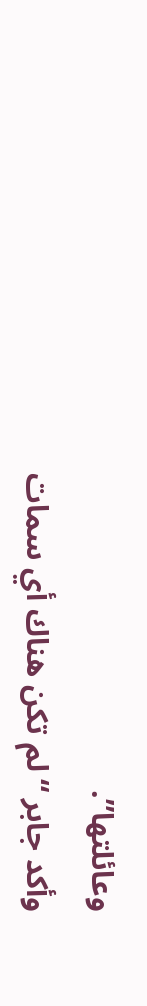وعائلتها”.
وأكد جابر “لم تكن هناك أي سمات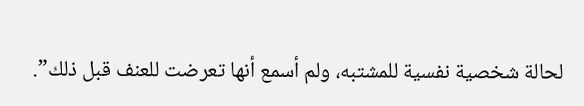لحالة شخصية نفسية للمشتبه، ولم أسمع أنها تعرضت للعنف قبل ذلك”.